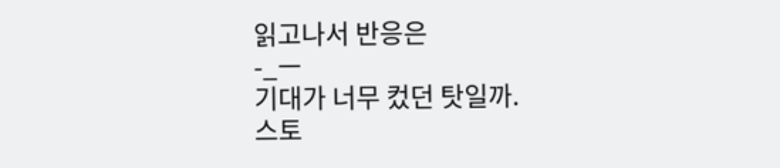읽고나서 반응은
-_ㅡ
기대가 너무 컸던 탓일까.
스토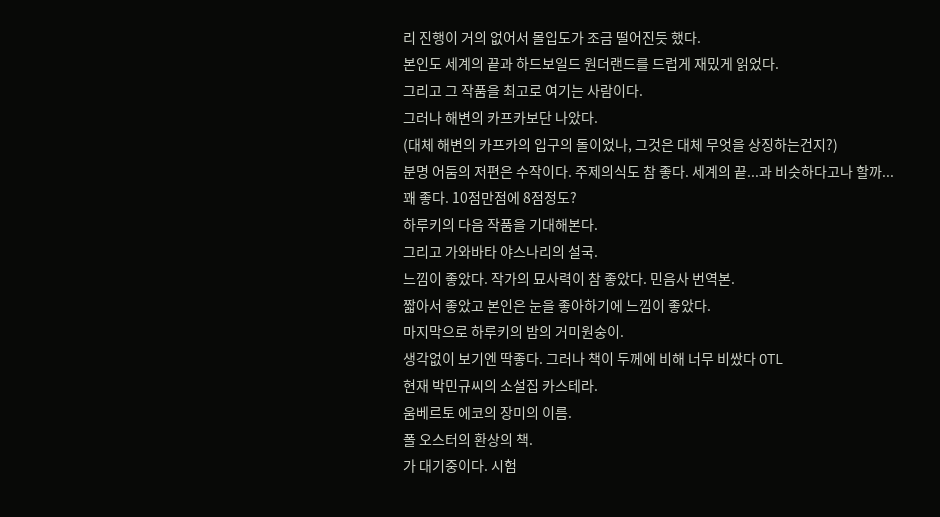리 진행이 거의 없어서 몰입도가 조금 떨어진듯 했다.
본인도 세계의 끝과 하드보일드 원더랜드를 드럽게 재밌게 읽었다.
그리고 그 작품을 최고로 여기는 사람이다.
그러나 해변의 카프카보단 나았다.
(대체 해변의 카프카의 입구의 돌이었나, 그것은 대체 무엇을 상징하는건지?)
분명 어둠의 저편은 수작이다. 주제의식도 참 좋다. 세계의 끝...과 비슷하다고나 할까...
꽤 좋다. 10점만점에 8점정도?
하루키의 다음 작품을 기대해본다.
그리고 가와바타 야스나리의 설국.
느낌이 좋았다. 작가의 묘사력이 참 좋았다. 민음사 번역본.
짧아서 좋았고 본인은 눈을 좋아하기에 느낌이 좋았다.
마지막으로 하루키의 밤의 거미원숭이.
생각없이 보기엔 딱좋다. 그러나 책이 두께에 비해 너무 비쌌다 OTL
현재 박민규씨의 소설집 카스테라.
움베르토 에코의 장미의 이름.
폴 오스터의 환상의 책.
가 대기중이다. 시험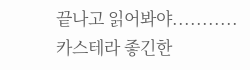끝나고 읽어봐야...........
카스테라 좋긴한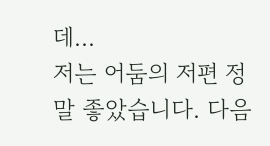데...
저는 어둠의 저편 정말 좋았습니다. 다음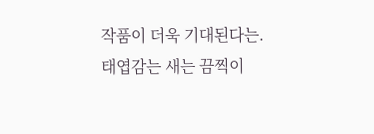작품이 더욱 기대된다는.
태엽감는 새는 끔찍이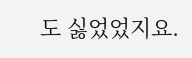도 싫었었지요.